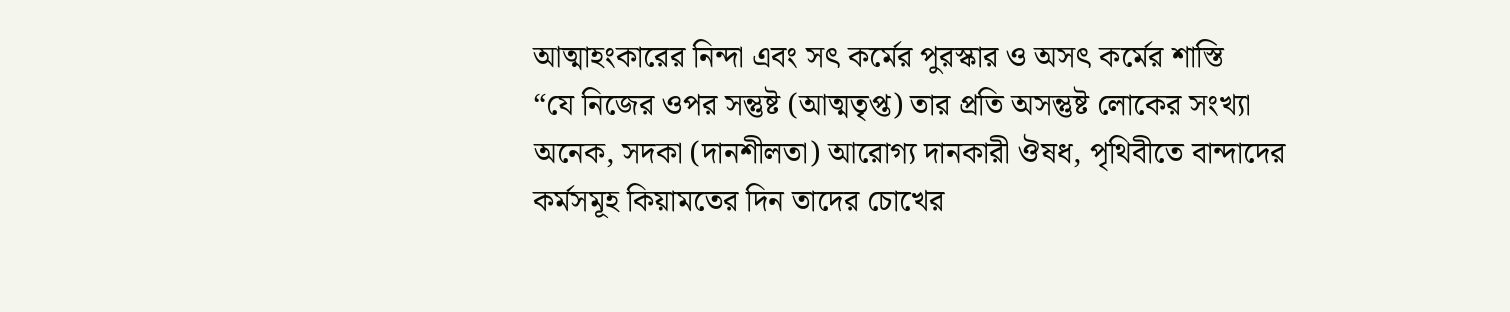আত্মাহংকারের নিন্দা এবং সৎ কর্মের পুরস্কার ও অসৎ কর্মের শাস্তি
“যে নিজের ওপর সন্তুষ্ট (আত্মতৃপ্ত) তার প্রতি অসন্তুষ্ট লোকের সংখ্যা অনেক, সদকা (দানশীলতা) আরোগ্য দানকারী ঔষধ, পৃথিবীতে বান্দাদের কর্মসমূহ কিয়ামতের দিন তাদের চোখের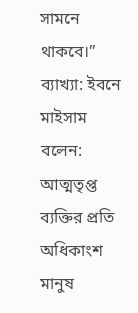সামনে থাকবে।”
ব্যাখ্যা: ইবনে মাইসাম বলেন: আত্মতৃপ্ত ব্যক্তির প্রতি অধিকাংশ মানুষ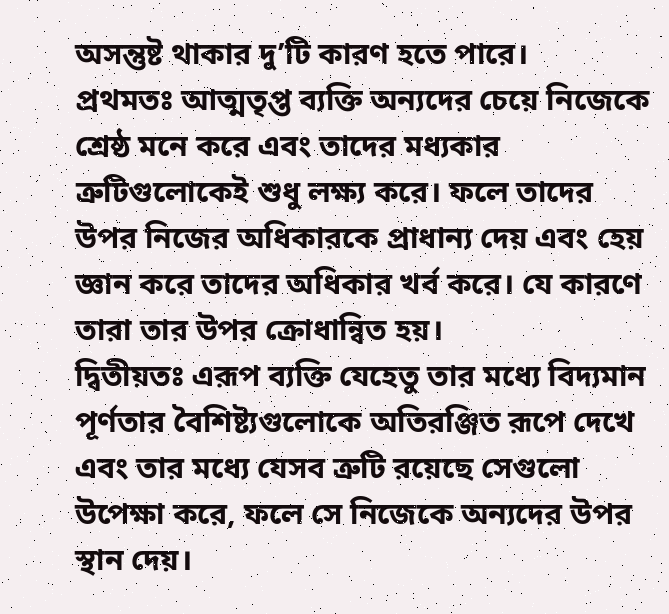অসন্তুষ্ট থাকার দু’টি কারণ হতে পারে।
প্রথমতঃ আত্মতৃপ্ত ব্যক্তি অন্যদের চেয়ে নিজেকে শ্রেষ্ঠ মনে করে এবং তাদের মধ্যকার ত্রুটিগুলোকেই শুধু লক্ষ্য করে। ফলে তাদের উপর নিজের অধিকারকে প্রাধান্য দেয় এবং হেয় জ্ঞান করে তাদের অধিকার খর্ব করে। যে কারণে তারা তার উপর ক্রোধান্বিত হয়।
দ্বিতীয়তঃ এরূপ ব্যক্তি যেহেতু তার মধ্যে বিদ্যমান পূর্ণতার বৈশিষ্ট্যগুলোকে অতিরঞ্জিত রূপে দেখে এবং তার মধ্যে যেসব ত্রুটি রয়েছে সেগুলো উপেক্ষা করে, ফলে সে নিজেকে অন্যদের উপর স্থান দেয়।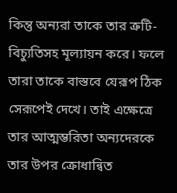কিন্তু অন্যরা তাকে তার ত্রুটি-বিচ্যুতিসহ মূল্যায়ন করে। ফলে তারা তাকে বাস্তবে যেরূপ ঠিক সেরূপেই দেখে। তাই এক্ষেত্রে তার আত্মম্ভরিতা অন্যদেরকে তার উপর ক্রোধান্বিত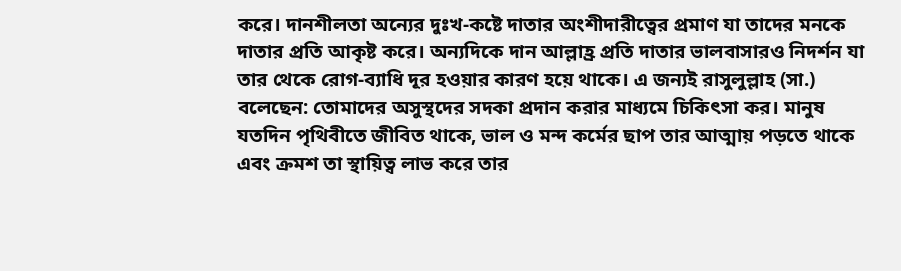করে। দানশীলতা অন্যের দুঃখ-কষ্টে দাতার অংশীদারীত্বের প্রমাণ যা তাদের মনকে দাতার প্রতি আকৃষ্ট করে। অন্যদিকে দান আল্লাহ্র প্রতি দাতার ভালবাসারও নিদর্শন যা তার থেকে রোগ-ব্যাধি দূর হওয়ার কারণ হয়ে থাকে। এ জন্যই রাসুলুল্লাহ (সা.) বলেছেন: তোমাদের অসুস্থদের সদকা প্রদান করার মাধ্যমে চিকিৎসা কর। মানুষ যতদিন পৃথিবীতে জীবিত থাকে, ভাল ও মন্দ কর্মের ছাপ তার আত্মায় পড়তে থাকে এবং ক্রমশ তা স্থায়িত্ব লাভ করে তার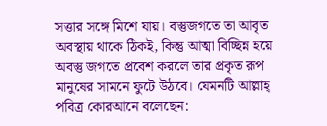সত্তার সঙ্গে মিশে যায়। বস্তুজগতে তা আবৃত অবস্থায় থাকে ঠিকই, কিন্তু আত্মা বিচ্ছিন্ন হয়ে অবস্তু জগতে প্রবেশ করলে তার প্রকৃত রূপ মানুষের সামনে ফুটে উঠবে। যেমনটি আল্লাহ্ পবিত্র কোরআনে বলেছেন: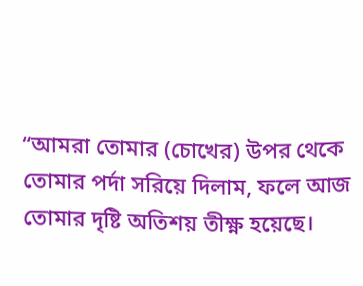“আমরা তোমার (চোখের) উপর থেকে তোমার পর্দা সরিয়ে দিলাম, ফলে আজ তোমার দৃষ্টি অতিশয় তীক্ষ্ণ হয়েছে।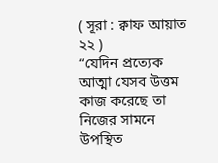( সূরা : ক্বাফ আয়াত ২২ )
“যেদিন প্রত্যেক আত্মা যেসব উত্তম কাজ করেছে তা নিজের সামনে উপস্থিত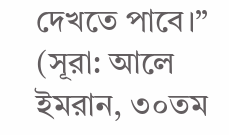দেখতে পাবে।” (সূরা: আলে ইমরান, ৩০তম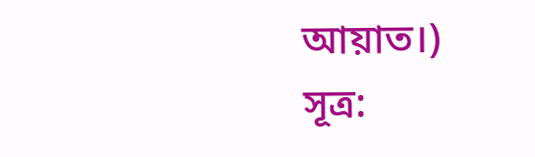আয়াত।)
সূত্র: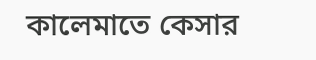কালেমাতে কেসার